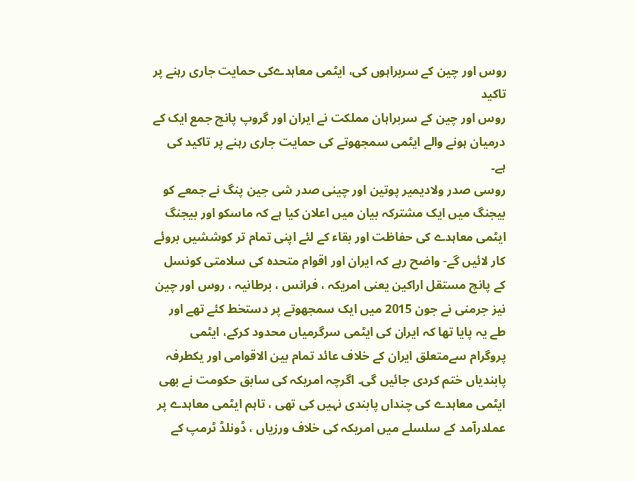روس اور چین کے سربراہوں کی، ایٹمی معاہدےکی حمایت جاری رہنے پر تاکید
روس اور چین کے سربراہان مملکت نے ایران اور گروپ پانچ جمع ایک کے درمیان ہونے والے ایٹمی سمجھوتے کی حمایت جاری رہنے پر تاکید کی ہے۔
روسی صدر ولادیمیر پوتین اور چینی صدر شی جین پنگ نے جمعے کو بیجنگ میں ایک مشترکہ بیان میں اعلان کیا ہے کہ ماسکو اور بیجنگ ایٹمی معاہدے کی حفاظت اور بقاء کے لئے اپنی تمام تر کوششیں بروئے کار لائیں گے- واضح رہے کہ ایران اور اقوام متحدہ کی سلامتی کونسل کے پانچ مستقل اراکین یعنی امریکہ ، فرانس ، برطانیہ ، روس اور چین نیز جرمنی نے جون 2015 میں ایک سمجھوتے پر دستخط کئے تھے اور طے یہ پایا تھا کہ ایران کی ایٹمی سرگرمیاں محدود کرکے، ایٹمی پروگرام سےمتعلق ایران کے خلاف عائد تمام بین الاقوامی اور یکطرفہ پابندیاں ختم کردی جائیں گی۔ اگرچہ امریکہ کی سابق حکومت نے بھی ایٹمی معاہدے کی چنداں پابندی نہیں کی تھی ، تاہم ایٹمی معاہدے پر عملدرآمد کے سلسلے میں امریکہ کی خلاف ورزیاں ، ڈونلڈ ٹرمپ کے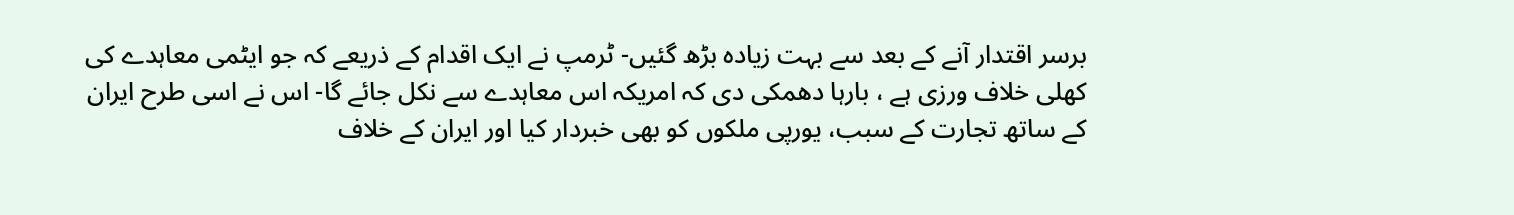برسر اقتدار آنے کے بعد سے بہت زیادہ بڑھ گئیں- ٹرمپ نے ایک اقدام کے ذریعے کہ جو ایٹمی معاہدے کی کھلی خلاف ورزی ہے ، بارہا دھمکی دی کہ امریکہ اس معاہدے سے نکل جائے گا- اس نے اسی طرح ایران کے ساتھ تجارت کے سبب، یورپی ملکوں کو بھی خبردار کیا اور ایران کے خلاف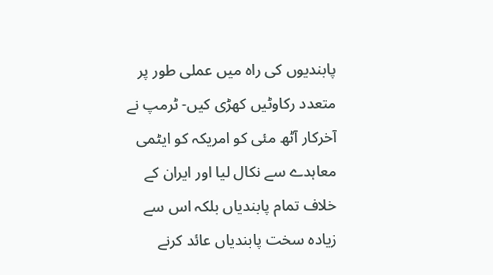پابندیوں کی راہ میں عملی طور پر متعدد رکاوٹیں کھڑی کیں- ٹرمپ نے آخرکار آٹھ مئی کو امریکہ کو ایٹمی معاہدے سے نکال لیا اور ایران کے خلاف تمام پابندیاں بلکہ اس سے زیادہ سخت پابندیاں عائد کرنے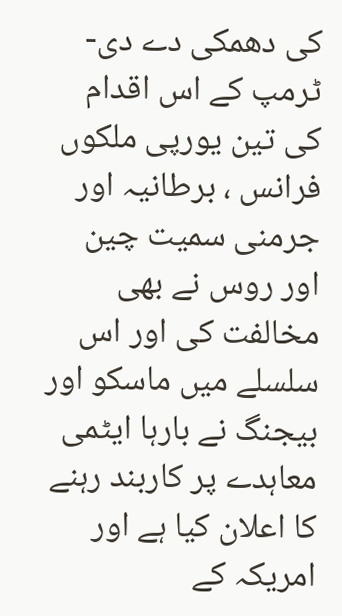کی دھمکی دے دی-
ٹرمپ کے اس اقدام کی تین یورپی ملکوں فرانس ، برطانیہ اور جرمنی سمیت چین اور روس نے بھی مخالفت کی اور اس سلسلے میں ماسکو اور بیجنگ نے بارہا ایٹمی معاہدے پر کاربند رہنے کا اعلان کیا ہے اور امریکہ کے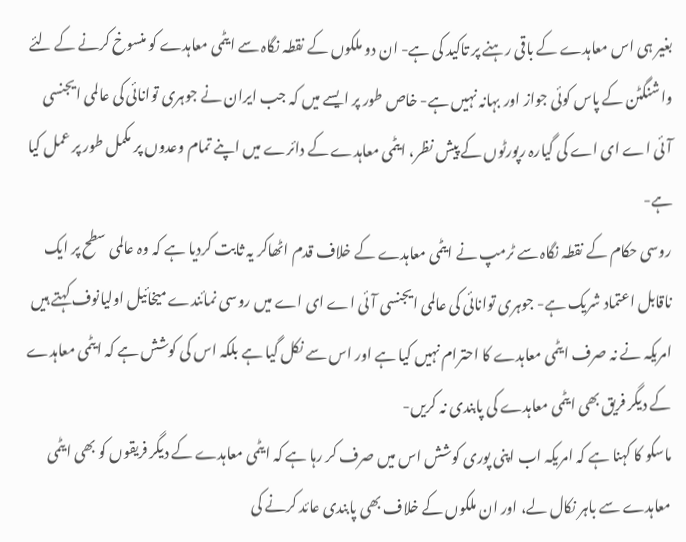بغیر ہی اس معاہدے کے باقی رہنے پر تاکید کی ہے- ان دو ملکوں کے نقطہ نگاہ سے ایٹمی معاہدے کو منسوخ کرنے کے لئے واشنگٹن کے پاس کوئی جواز اور بہانہ نہیں ہے- خاص طور پر ایسے میں کہ جب ایران نے جوہری توانائی کی عالمی ایجنسی آئی اے ای اے کی گیارہ رپورٹوں کے پیش نظر، ایٹمی معاہدے کے دائرے میں اپنے تمام وعدوں پر مکمل طور پر عمل کیا ہے-
روسی حکام کے نقطہ نگاہ سے ٹرمپ نے ایٹمی معاہدے کے خلاف قدم اٹھاکر یہ ثابت کردیا ہے کہ وہ عالمی سطح پر ایک ناقابل اعتماد شریک ہے- جوہری توانائی کی عالمی ایجنسی آئی اے ای اے میں روسی نمائندے میخائیل اولیانوف کہتے ہیں امریکہ نے نہ صرف ایٹمی معاہدے کا احترام نہیں کیا ہے اور اس سے نکل گیا ہے بلکہ اس کی کوشش ہے کہ ایٹمی معاہدے کے دیگر فریق بھی ایٹمی معاہدے کی پابندی نہ کریں-
ماسکو کا کہنا ہے کہ امریکہ اب اپنی پوری کوشش اس میں صرف کر رہا ہے کہ ایٹمی معاہدے کے دیگر فریقوں کو بھی ایٹمی معاہدے سے باہر نکال لے، اور ان ملکوں کے خلاف بھی پابندی عائد کرنے کی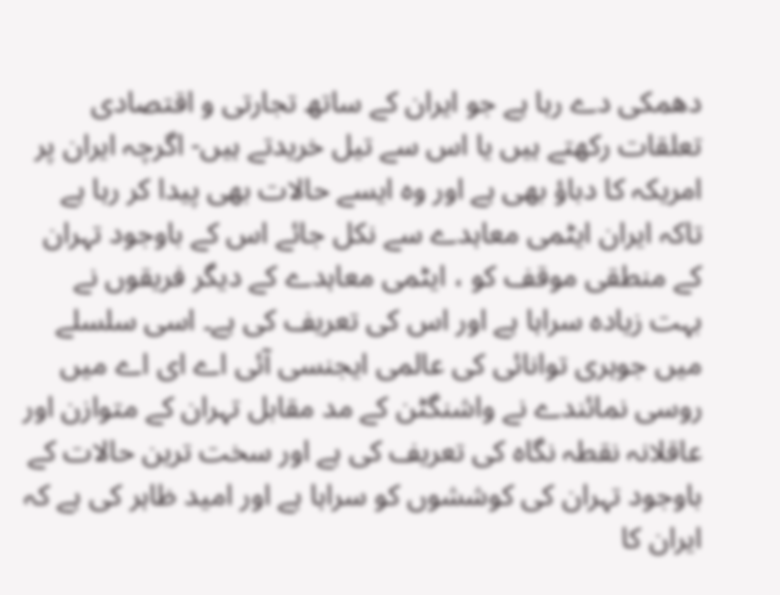دھمکی دے رہا ہے جو ایران کے ساتھ تجارتی و اقتصادی تعلقات رکھتے ہیں یا اس سے تیل خریدتے ہیں- اگرچہ ایران پر امریکہ کا دباؤ بھی ہے اور وہ ایسے حالات بھی پیدا کر رہا ہے تاکہ ایران ایٹمی معاہدے سے نکل جائے اس کے باوجود تہران کے منطقی موقف کو ، ایٹمی معاہدے کے دیگر فریقوں نے بہت زیادہ سراہا ہے اور اس کی تعریف کی ہے۔ اسی سلسلے میں جوہری توانائی کی عالمی ایجنسی آئی اے ای اے میں روسی نمائندے نے واشنگٹن کے مد مقابل تہران کے متوازن اور عاقلانہ نقطہ نگاہ کی تعریف کی ہے اور سخت ترین حالات کے باوجود تہران کی کوششوں کو سراہا ہے اور امید ظاہر کی ہے کہ ایران کا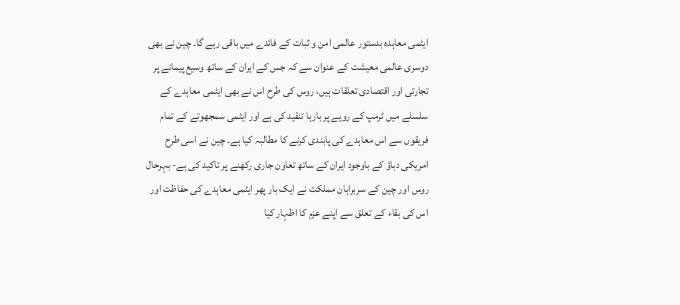ایٹمی معاہدہ بدستور عالمی امن و ثبات کے فائدے میں باقی رہے گا۔ چین نے بھی دوسری عالمی معیشت کے عنوان سے کہ جس کے ایران کے ساتھ وسیع پیمانے پر تجارتی اور اقتصادی تعلقات ہیں، روس کی طرح اس نے بھی ایٹمی معاہدے کے سلسلے میں ٹرمپ کے رویے پر بارہا تنقید کی ہے اور ایٹمی سمجھوتے کے تمام فریقوں سے اس معاہدے کی پابندی کرنے کا مطالبہ کیا ہے۔ چین نے اسی طرح امریکی دباؤ کے باوجود ایران کے ساتھ تعاون جاری رکھنے پر تاکید کی ہے- بہرحال روس اور چین کے سربراہان مملکت نے ایک بار پھر ایٹمی معاہدے کی حفاظت اور اس کی بقاء کے تعلق سے اپنے عزم کا اظہار کیا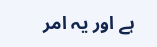ہے اور یہ امر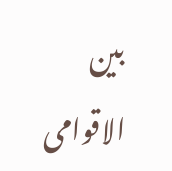بین الاقوامی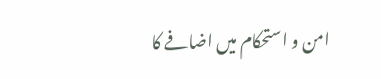امن و استحکام میں اضافے کا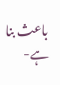باعث بنا ہے-